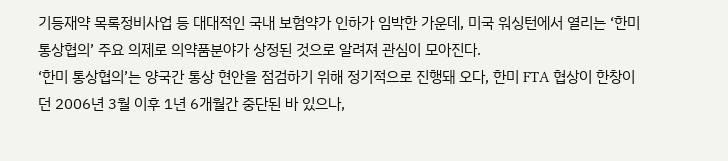기등재약 목록정비사업 등 대대적인 국내 보험약가 인하가 임박한 가운데, 미국 워싱턴에서 열리는 ‘한미 통상협의’ 주요 의제로 의약품분야가 상정된 것으로 알려져 관심이 모아진다.
‘한미 통상협의’는 양국간 통상 현안을 점검하기 위해 정기적으로 진행돼 오다, 한미 FTA 협상이 한창이던 2006년 3월 이후 1년 6개월간 중단된 바 있으나,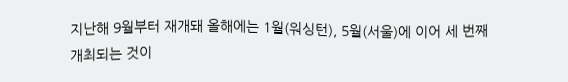지난해 9월부터 재개돼 올해에는 1월(워싱턴), 5월(서울)에 이어 세 번째 개최되는 것이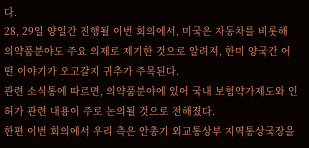다.
28, 29일 양일간 진행될 이번 회의에서, 미국은 자동차를 비롯해 의약품분야도 주요 의제로 제기한 것으로 알려져, 한미 양국간 어떤 이야기가 오고갈지 귀추가 주목된다.
관련 소식통에 따르면, 의약품분야에 있어 국내 보험약가제도와 인허가 관련 내용이 주로 논의될 것으로 전해졌다.
한편 이번 회의에서 우리 측은 안총기 외교통상부 지역통상국장을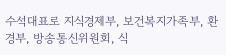수석대표로 지식경제부, 보건복지가족부, 환경부, 방송통신위원회, 식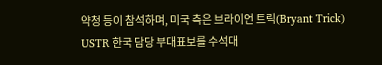약청 등이 참석하며, 미국 측은 브라이언 트릭(Bryant Trick) USTR 한국 담당 부대표보를 수석대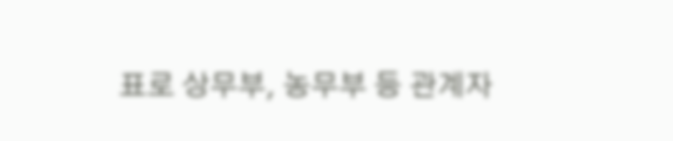표로 상무부, 농무부 등 관계자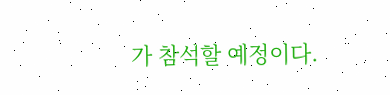가 참석할 예정이다.